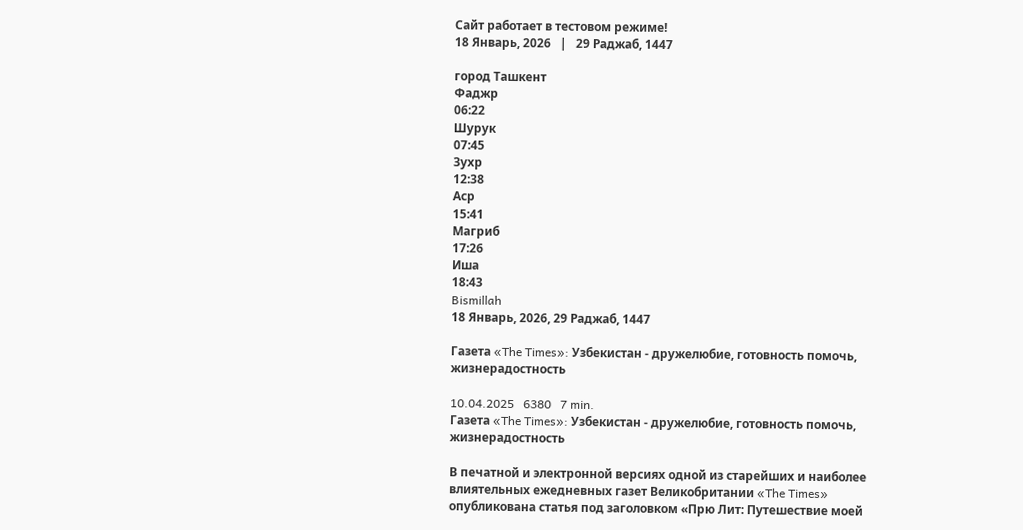Сайт работает в тестовом режиме!
18 Январь, 2026   |   29 Раджаб, 1447

город Ташкент
Фаджр
06:22
Шурук
07:45
Зухр
12:38
Аср
15:41
Магриб
17:26
Иша
18:43
Bismillah
18 Январь, 2026, 29 Раджаб, 1447

Газета «The Times»: Узбекистан - дружелюбие, готовность помочь, жизнерадостность

10.04.2025   6380   7 min.
Газета «The Times»: Узбекистан - дружелюбие, готовность помочь, жизнерадостность

В печатной и электронной версиях одной из старейших и наиболее влиятельных ежедневных газет Великобритании «The Times» опубликована статья под заголовком «Прю Лит: Путешествие моей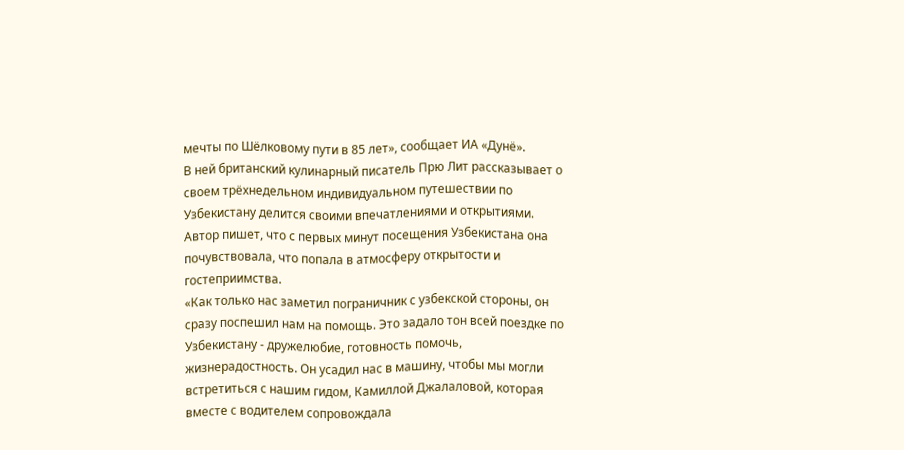мечты по Шёлковому пути в 85 лет», сообщает ИА «Дунё».
В ней британский кулинарный писатель Прю Лит рассказывает о своем трёхнедельном индивидуальном путешествии по Узбекистану делится своими впечатлениями и открытиями.
Автор пишет, что с первых минут посещения Узбекистана она почувствовала, что попала в атмосферу открытости и гостеприимства.
«Как только нас заметил пограничник с узбекской стороны, он сразу поспешил нам на помощь. Это задало тон всей поездке по Узбекистану - дружелюбие, готовность помочь, жизнерадостность. Он усадил нас в машину, чтобы мы могли встретиться с нашим гидом, Камиллой Джалаловой, которая вместе с водителем сопровождала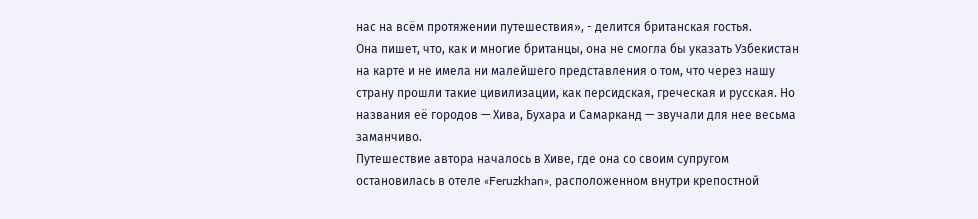нас на всём протяжении путешествия», - делится британская гостья.
Она пишет, что, как и многие британцы, она не смогла бы указать Узбекистан на карте и не имела ни малейшего представления о том, что через нашу страну прошли такие цивилизации, как персидская, греческая и русская. Но названия её городов — Хива, Бухара и Самарканд — звучали для нее весьма заманчиво.
Путешествие автора началось в Хиве, где она со своим супругом остановилась в отеле «Feruzkhan», расположенном внутри крепостной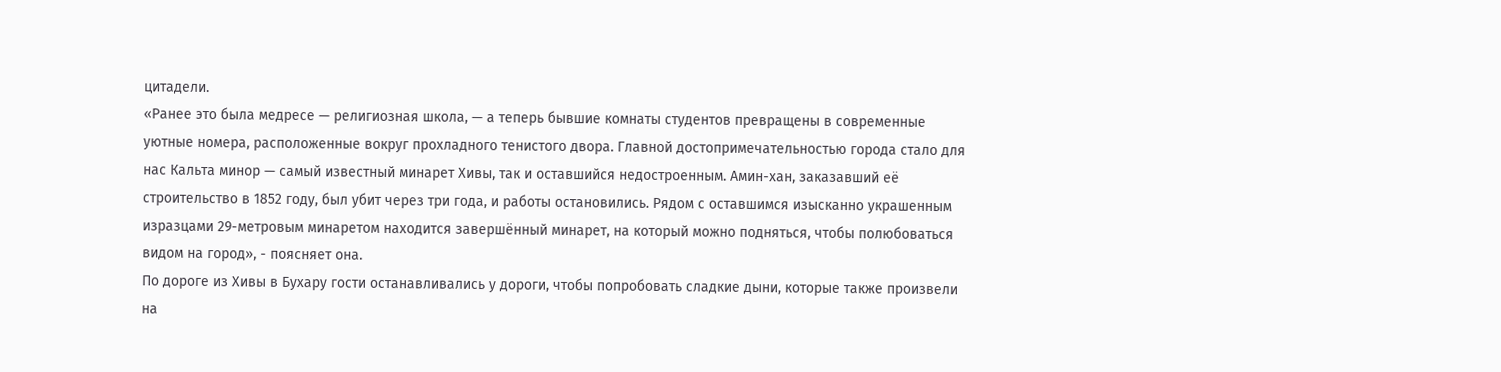цитадели.
«Ранее это была медресе — религиозная школа, — а теперь бывшие комнаты студентов превращены в современные уютные номера, расположенные вокруг прохладного тенистого двора. Главной достопримечательностью города стало для нас Кальта минор — самый известный минарет Хивы, так и оставшийся недостроенным. Амин-хан, заказавший её строительство в 1852 году, был убит через три года, и работы остановились. Рядом с оставшимся изысканно украшенным изразцами 29-метровым минаретом находится завершённый минарет, на который можно подняться, чтобы полюбоваться видом на город», - поясняет она.
По дороге из Хивы в Бухару гости останавливались у дороги, чтобы попробовать сладкие дыни, которые также произвели на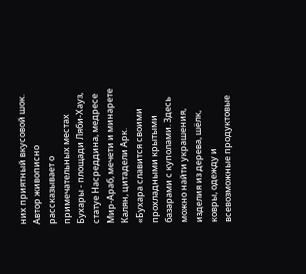них приятный вкусовой шок.
Автор живописно рассказывает о примечательных местах Бухары - площади Ляби-Хауз, статуе Насреддина, медресе Мир-Араб, мечети и минарете Калян, цитадели Арк.
«Бухара славится своими прохладными крытыми базарами с куполами. Здесь можно найти украшения, изделия из дерева, шёлк, ковры, одежду и всевозможные продуктовые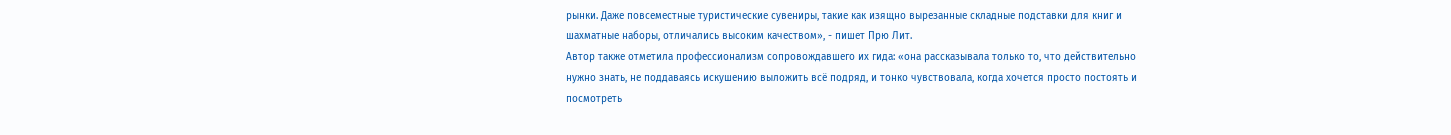рынки. Даже повсеместные туристические сувениры, такие как изящно вырезанные складные подставки для книг и шахматные наборы, отличались высоким качеством», - пишет Прю Лит.
Автор также отметила профессионализм сопровождавшего их гида: «она рассказывала только то, что действительно нужно знать, не поддаваясь искушению выложить всё подряд, и тонко чувствовала, когда хочется просто постоять и посмотреть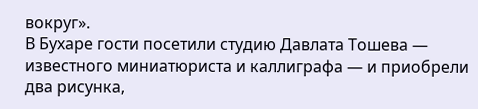вокруг».
В Бухаре гости посетили студию Давлата Тошева — известного миниатюриста и каллиграфа — и приобрели два рисунка,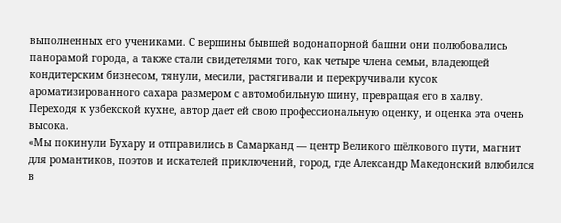выполненных его учениками. С вершины бывшей водонапорной башни они полюбовались панорамой города, а также стали свидетелями того, как четыре члена семьи, владеющей кондитерским бизнесом, тянули, месили, растягивали и перекручивали кусок ароматизированного сахара размером с автомобильную шину, превращая его в халву.
Переходя к узбекской кухне, автор дает ей свою профессиональную оценку, и оценка эта очень высока.
«Мы покинули Бухару и отправились в Самарканд — центр Великого шёлкового пути, магнит для романтиков, поэтов и искателей приключений, город, где Александр Македонский влюбился в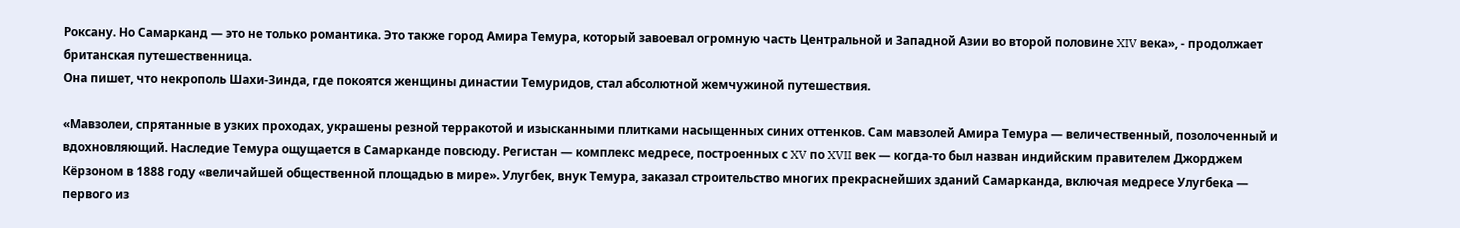Роксану. Но Самарканд — это не только романтика. Это также город Амира Темура, который завоевал огромную часть Центральной и Западной Азии во второй половине XIV века», - продолжает британская путешественница.
Она пишет, что некрополь Шахи-Зинда, где покоятся женщины династии Темуридов, стал абсолютной жемчужиной путешествия.

«Мавзолеи, спрятанные в узких проходах, украшены резной терракотой и изысканными плитками насыщенных синих оттенков. Сам мавзолей Амира Темура — величественный, позолоченный и вдохновляющий. Наследие Темура ощущается в Самарканде повсюду. Регистан — комплекс медресе, построенных с XV по XVII век — когда-то был назван индийским правителем Джорджем Кёрзоном в 1888 году «величайшей общественной площадью в мире». Улугбек, внук Темура, заказал строительство многих прекраснейших зданий Самарканда, включая медресе Улугбека — первого из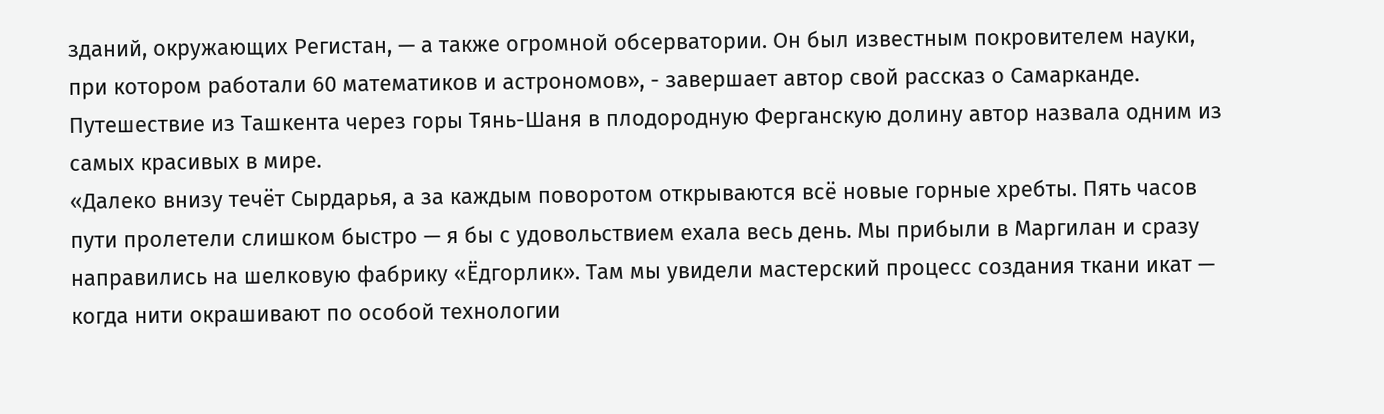зданий, окружающих Регистан, — а также огромной обсерватории. Он был известным покровителем науки, при котором работали 60 математиков и астрономов», - завершает автор свой рассказ о Самарканде.
Путешествие из Ташкента через горы Тянь-Шаня в плодородную Ферганскую долину автор назвала одним из самых красивых в мире.
«Далеко внизу течёт Сырдарья, а за каждым поворотом открываются всё новые горные хребты. Пять часов пути пролетели слишком быстро — я бы с удовольствием ехала весь день. Мы прибыли в Маргилан и сразу направились на шелковую фабрику «Ёдгорлик». Там мы увидели мастерский процесс создания ткани икат — когда нити окрашивают по особой технологии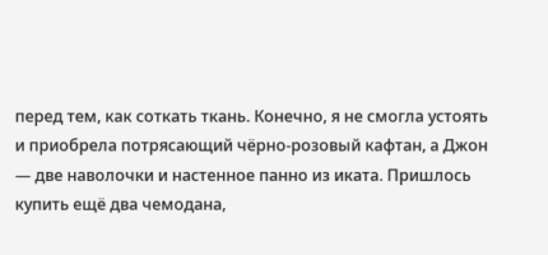перед тем, как соткать ткань. Конечно, я не смогла устоять и приобрела потрясающий чёрно-розовый кафтан, а Джон — две наволочки и настенное панно из иката. Пришлось купить ещё два чемодана,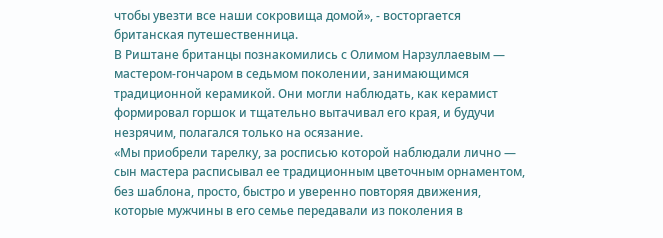чтобы увезти все наши сокровища домой», - восторгается британская путешественница.
В Риштане британцы познакомились с Олимом Нарзуллаевым — мастером-гончаром в седьмом поколении, занимающимся традиционной керамикой. Они могли наблюдать, как керамист формировал горшок и тщательно вытачивал его края, и будучи незрячим, полагался только на осязание.
«Мы приобрели тарелку, за росписью которой наблюдали лично — сын мастера расписывал ее традиционным цветочным орнаментом, без шаблона, просто, быстро и уверенно повторяя движения, которые мужчины в его семье передавали из поколения в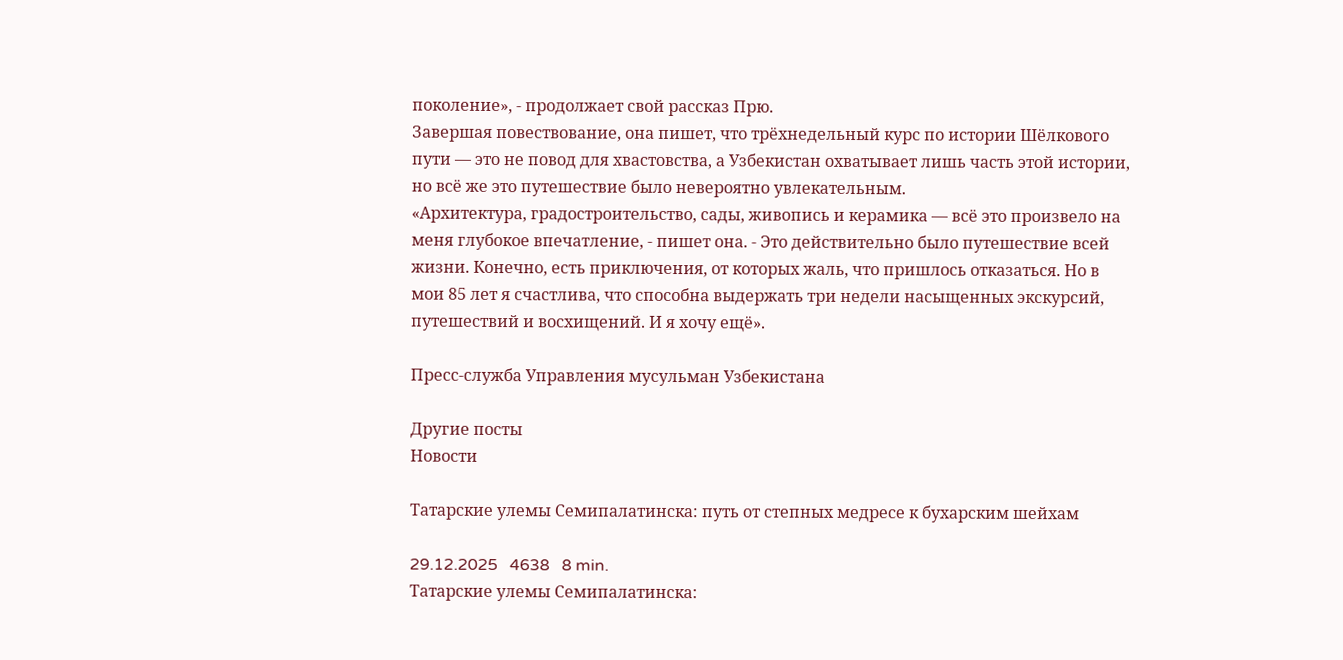поколение», - продолжает свой рассказ Прю.
Завершая повествование, она пишет, что трёхнедельный курс по истории Шёлкового пути — это не повод для хвастовства, а Узбекистан охватывает лишь часть этой истории, но всё же это путешествие было невероятно увлекательным.
«Архитектура, градостроительство, сады, живопись и керамика — всё это произвело на меня глубокое впечатление, - пишет она. - Это действительно было путешествие всей жизни. Конечно, есть приключения, от которых жаль, что пришлось отказаться. Но в мои 85 лет я счастлива, что способна выдержать три недели насыщенных экскурсий, путешествий и восхищений. И я хочу ещё».

Пресс-служба Управления мусульман Узбекистана

Другие посты
Новости

Татарские улемы Семипалатинска: путь от степных медресе к бухарским шейхам

29.12.2025   4638   8 min.
Татарские улемы Семипалатинска: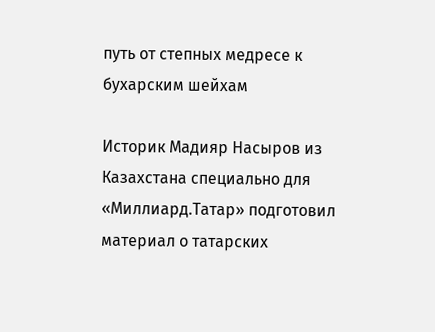путь от степных медресе к бухарским шейхам

Историк Мадияр Насыров из Казахстана специально для «Миллиард.Татар» подготовил материал о татарских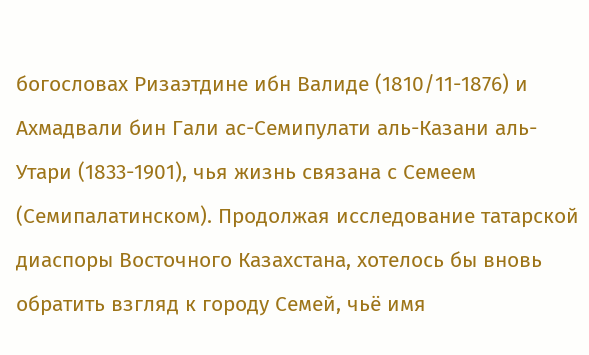богословах Ризаэтдине ибн Валиде (1810/11-1876) и Ахмадвали бин Гали ас-Семипулати аль-Казани аль-Утари (1833-1901), чья жизнь связана с Семеем (Семипалатинском). Продолжая исследование татарской диаспоры Восточного Казахстана, хотелось бы вновь обратить взгляд к городу Семей, чьё имя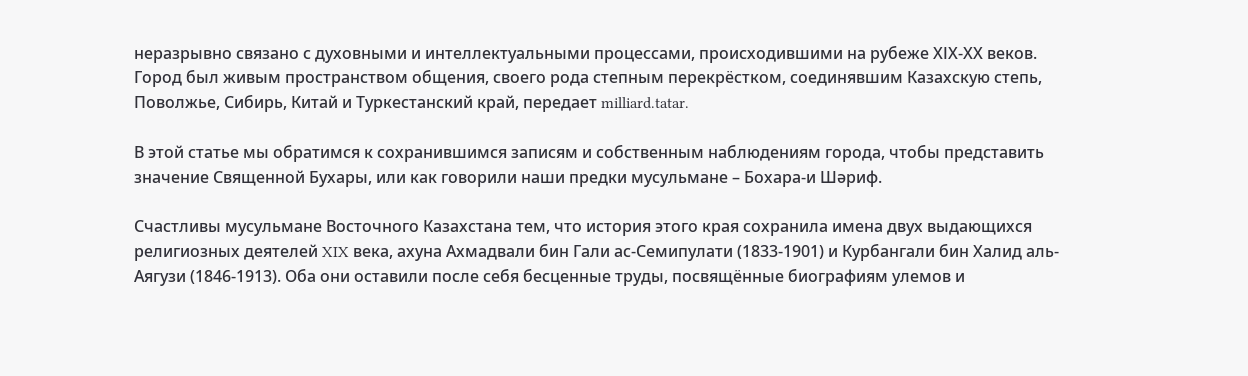неразрывно связано с духовными и интеллектуальными процессами, происходившими на рубеже ХІХ-ХХ веков. Город был живым пространством общения, своего рода степным перекрёстком, соединявшим Казахскую степь, Поволжье, Сибирь, Китай и Туркестанский край, передает milliard.tatar.

В этой статье мы обратимся к сохранившимся записям и собственным наблюдениям города, чтобы представить значение Священной Бухары, или как говорили наши предки мусульмане – Бохара-и Шәриф.

Счастливы мусульмане Восточного Казахстана тем, что история этого края сохранила имена двух выдающихся религиозных деятелей XIX века, ахуна Ахмадвали бин Гали ас-Семипулати (1833-1901) и Курбангали бин Халид аль-Аягузи (1846-1913). Оба они оставили после себя бесценные труды, посвящённые биографиям улемов и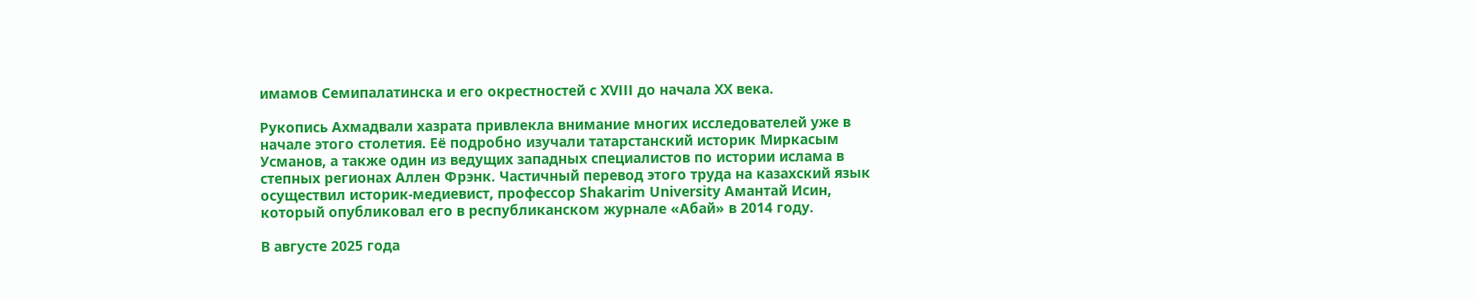имамов Семипалатинска и его окрестностей с ХVІІІ до начала ХХ века.

Рукопись Ахмадвали хазрата привлекла внимание многих исследователей уже в начале этого столетия. Её подробно изучали татарстанский историк Миркасым Усманов, а также один из ведущих западных специалистов по истории ислама в степных регионах Аллен Фрэнк. Частичный перевод этого труда на казахский язык осуществил историк-медиевист, профессор Shakarim University Амантай Исин, который опубликовал его в республиканском журнале «Абай» в 2014 году.

В августе 2025 года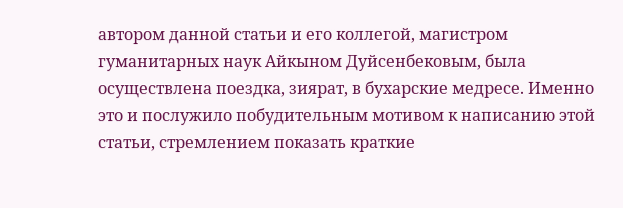автором данной статьи и его коллегой, магистром гуманитарных наук Айкыном Дуйсенбековым, была осуществлена поездка, зиярат, в бухарские медресе. Именно это и послужило побудительным мотивом к написанию этой статьи, стремлением показать краткие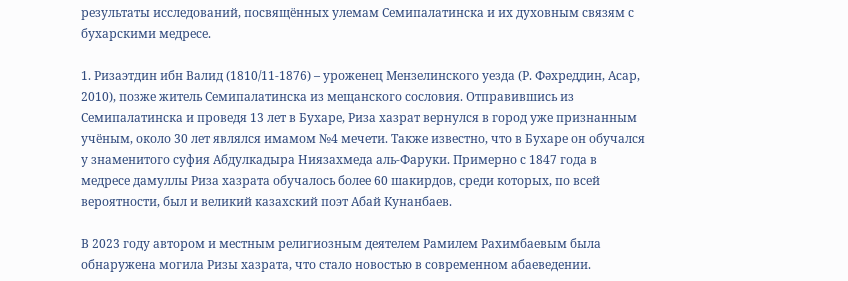результаты исследований, посвящённых улемам Семипалатинска и их духовным связям с бухарскими медресе.

1. Ризаэтдин ибн Валид (1810/11-1876) – уроженец Мензелинского уезда (Р. Фәхреддин, Асар, 2010), позже житель Семипалатинска из мещанского сословия. Отправившись из Семипалатинска и проведя 13 лет в Бухаре, Риза хазрат вернулся в город уже признанным учёным, около 30 лет являлся имамом №4 мечети. Также известно, что в Бухаре он обучался у знаменитого суфия Абдулкадыра Ниязахмеда аль-Фаруки. Примерно с 1847 года в медресе дамуллы Риза хазрата обучалось более 60 шакирдов, среди которых, по всей вероятности, был и великий казахский поэт Абай Кунанбаев.

В 2023 году автором и местным религиозным деятелем Рамилем Рахимбаевым была обнаружена могила Ризы хазрата, что стало новостью в современном абаеведении.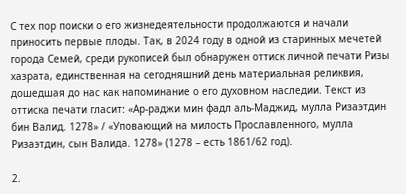С тех пор поиски о его жизнедеятельности продолжаются и начали приносить первые плоды. Так, в 2024 году в одной из старинных мечетей города Семей, среди рукописей был обнаружен оттиск личной печати Ризы хазрата, единственная на сегодняшний день материальная реликвия, дошедшая до нас как напоминание о его духовном наследии. Текст из оттиска печати гласит: «Ар-раджи мин фадл аль-Маджид, мулла Ризаэтдин бин Валид. 1278» / «Уповающий на милость Прославленного, мулла Ризаэтдин, сын Валида. 1278» (1278 – есть 1861/62 год).

2.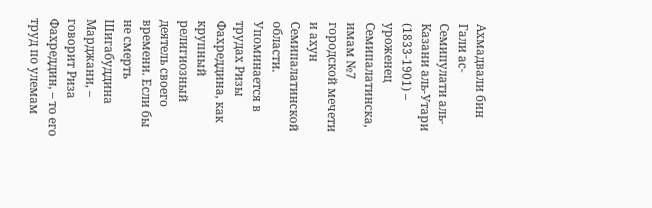Ахмадвали бин Гали ас-Семипулати аль-Казани аль-Утари (1833-1901) – уроженец Семипалатинска, имам №7 городской мечети и ахун Семипалатинской области. Упоминается в трудах Ризы Фахреддина, как крупный религиозный деятель своего времени. Если бы не смерть Шигабуддина Марджани, – говорит Риза Фахреддин, – то его труд по улемам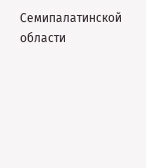Семипалатинской области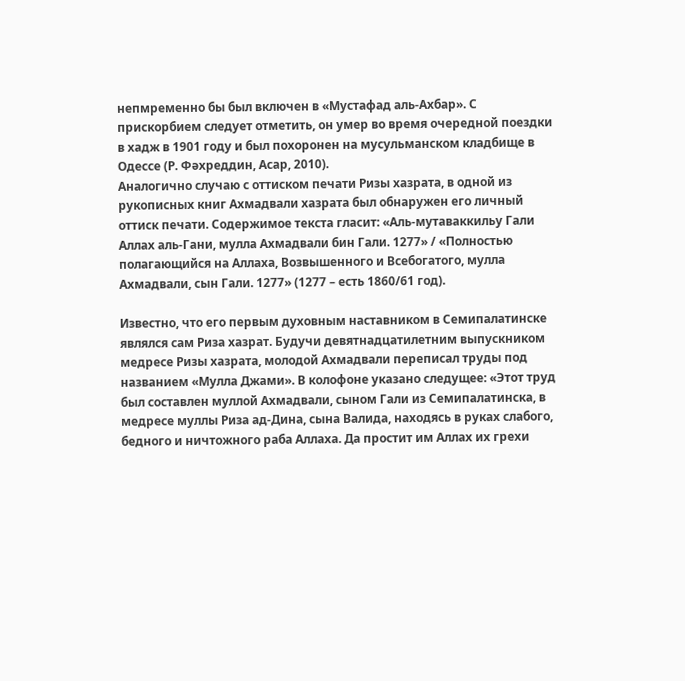непмременно бы был включен в «Мустафад аль-Ахбар». С прискорбием следует отметить, он умер во время очередной поездки в хадж в 1901 году и был похоронен на мусульманском кладбище в Одессе (Р. Фәхреддин, Асар, 2010).
Аналогично случаю с оттиском печати Ризы хазрата, в одной из рукописных книг Ахмадвали хазрата был обнаружен его личный оттиск печати. Содержимое текста гласит: «Аль-мутаваккильу Гали Аллах аль-Гани, мулла Ахмадвали бин Гали. 1277» / «Полностью полагающийся на Аллаха, Возвышенного и Всебогатого, мулла Ахмадвали, сын Гали. 1277» (1277 – есть 1860/61 год).

Известно, что его первым духовным наставником в Семипалатинске являлся сам Риза хазрат. Будучи девятнадцатилетним выпускником медресе Ризы хазрата, молодой Ахмадвали переписал труды под названием «Мулла Джами». В колофоне указано следущее: «Этот труд был составлен муллой Ахмадвали, сыном Гали из Семипалатинска, в медресе муллы Риза ад-Дина, сына Валида, находясь в руках слабого, бедного и ничтожного раба Аллаха. Да простит им Аллах их грехи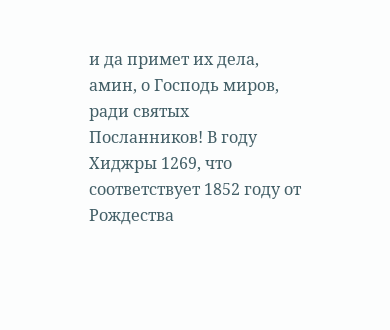и да примет их дела, амин, о Господь миров, ради святых Посланников! В году Хиджры 1269, что соответствует 1852 году от Рождества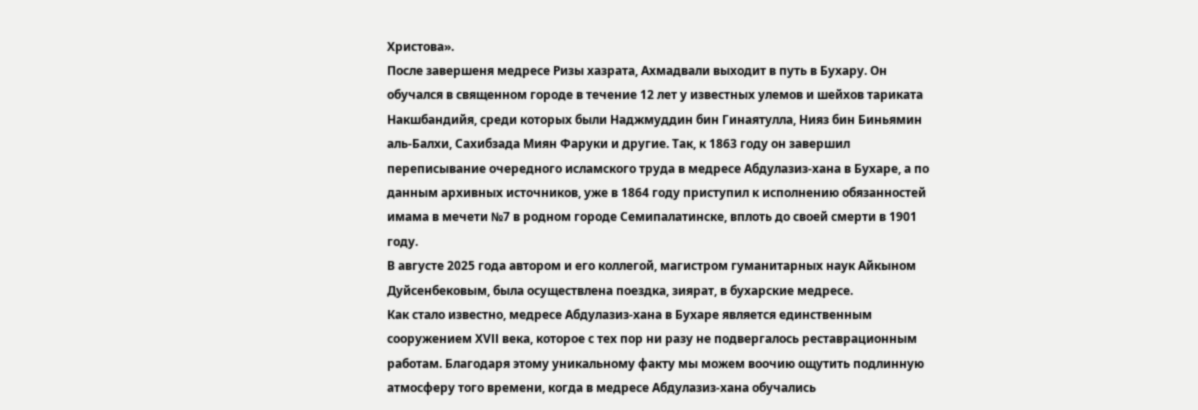Христова».
После завершеня медресе Ризы хазрата, Ахмадвали выходит в путь в Бухару. Он обучался в священном городе в течение 12 лет у известных улемов и шейхов тариката Накшбандийя, среди которых были Наджмуддин бин Гинаятулла, Нияз бин Биньямин аль-Балхи, Сахибзада Миян Фаруки и другие. Так, к 1863 году он завершил переписывание очередного исламского труда в медресе Абдулазиз-хана в Бухаре, а по данным архивных источников, уже в 1864 году приступил к исполнению обязанностей имама в мечети №7 в родном городе Семипалатинске, вплоть до своей смерти в 1901 году.
В августе 2025 года автором и его коллегой, магистром гуманитарных наук Айкыном Дуйсенбековым, была осуществлена поездка, зиярат, в бухарские медресе.
Как стало известно, медресе Абдулазиз-хана в Бухаре является единственным сооружением XVІІ века, которое с тех пор ни разу не подвергалось реставрационным работам. Благодаря этому уникальному факту мы можем воочию ощутить подлинную атмосферу того времени, когда в медресе Абдулазиз-хана обучались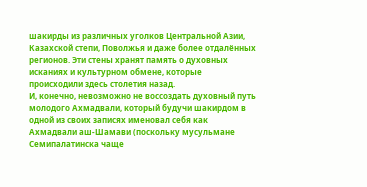шакирды из различных уголков Центральной Азии, Казахской степи, Поволжья и даже более отдалённых регионов. Эти стены хранят память о духовных исканиях и культурном обмене, которые происходили здесь столетия назад.
И, конечно, невозможно не воссоздать духовный путь молодого Ахмадвали, который будучи шакирдом в одной из своих записях именовал себя как Ахмадвали аш-Шамави (поскольку мусульмане Семипалатинска чаще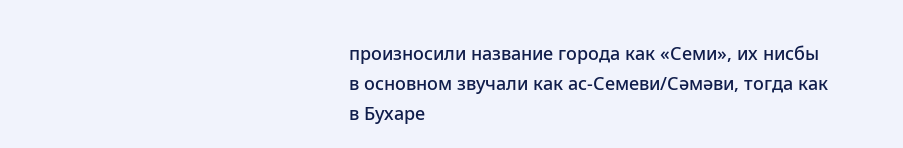произносили название города как «Семи», их нисбы в основном звучали как ас-Семеви/Сәмәви, тогда как в Бухаре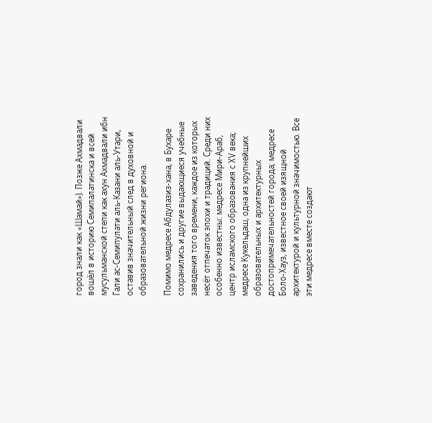город знали как «Шамай»). Позже Ахмадвали вошёл в историю Семипалатинска и всей мусульманской степи как ахун Ахмадвали ибн Гали ас-Семипулати аль-Казани аль-Утари, оставив значительный след в духовной и образовательной жизни региона.

Помимо медресе Абдулазиз-хана, в Бухаре сохранились и другие выдающиеся учебные заведения того времени, каждое из которых несёт отпечаток эпохи и традиций. Среди них особенно известны: медресе Мири-Араб, центр исламского образования с ХV века; медресе Кукельдаш, одна из крупнейших образовательных и архитектурных достопримечательностей города; медресе Боло-Хауз, известное своей изящной архитектурой и культурной значимостью. Все эти медресе вместе создают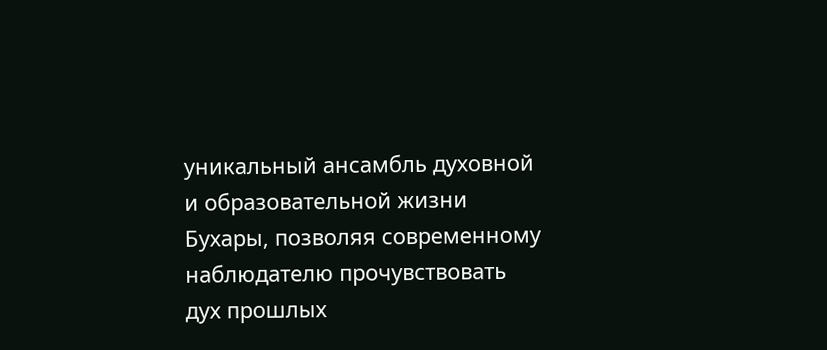уникальный ансамбль духовной и образовательной жизни Бухары, позволяя современному наблюдателю прочувствовать дух прошлых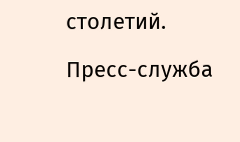столетий.

Пресс-служба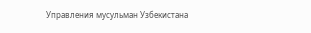Управления мусульман Узбекистана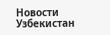Новости Узбекистан